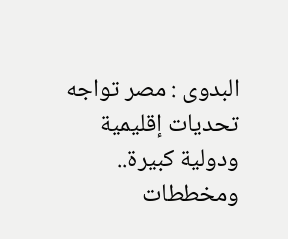البدوى : مصر تواجه تحديات إقليمية ودولية كبيرة.. ومخططات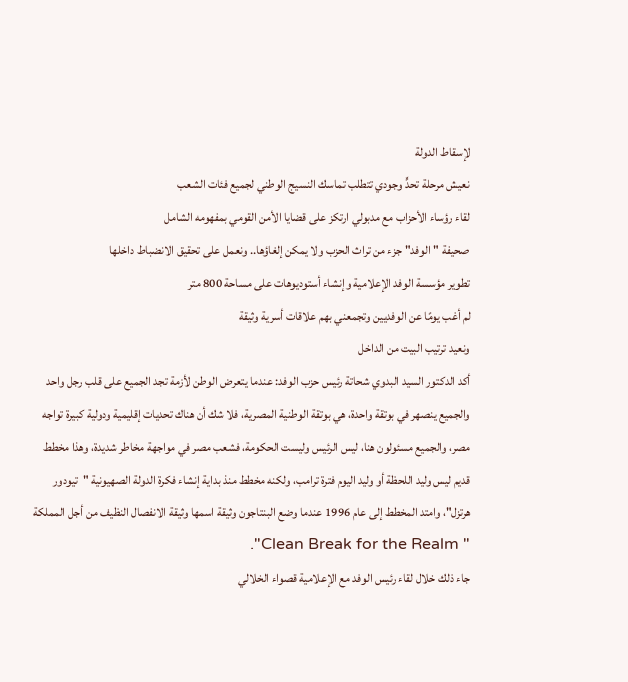لإسقاط الدولة
نعيش مرحلة تحدٍّ وجودي تتطلب تماسك النسيج الوطني لجميع فئات الشعب
لقاء رؤساء الأحزاب مع مدبولي ارتكز على قضايا الأمن القومي بمفهومه الشامل
صحيفة "الوفد" جزء من تراث الحزب ولا يمكن إلغاؤها.. ونعمل على تحقيق الانضباط داخلها
تطوير مؤسسة الوفد الإعلامية وإنشاء أستوديوهات على مساحة 800 متر
لم أغب يومًا عن الوفديين وتجمعني بهم علاقات أسرية وثيقة
ونعيد ترتيب البيت من الداخل
أكد الدكتور السيد البدوي شحاتة رئيس حزب الوفد: عندما يتعرض الوطن لأزمة تجد الجميع على قلب رجل واحد والجميع ينصهر في بوتقة واحدة، هي بوتقة الوطنية المصرية، فلا شك أن هناك تحديات إقليمية ودولية كبيرة تواجه مصر، والجميع مسئولون هنا، ليس الرئيس وليست الحكومة، فشعب مصر في مواجهة مخاطر شديدة، وهذا مخطط قديم ليس وليد اللحظة أو وليد اليوم فترة ترامب، ولكنه مخطط منذ بداية إنشاء فكرة الدولة الصهيونية "تيودور هرتزل"، وامتد المخطط إلى عام 1996 عندما وضع البنتاجون وثيقة اسمها وثيقة الانفصال النظيف من أجل المملكة " Clean Break for the Realm".
جاء ذلك خلال لقاء رئيس الوفد مع الإعلامية قصواء الخلالي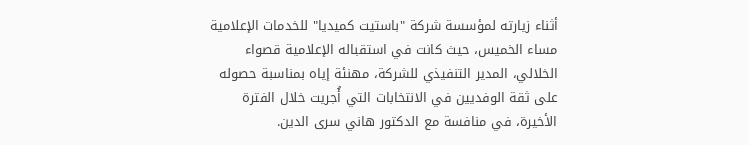أثناء زيارته لمؤسسة شركة "باستيت كميديا" للخدمات الإعلامية مساء الخميس، حيث كانت في استقباله الإعلامية قصواء الخلالي، المدير التنفيذي للشركة، مهنئة إياه بمناسبة حصوله على ثقة الوفديين في الانتخابات التي أُجريت خلال الفترة الأخيرة، في منافسة مع الدكتور هاني سرى الدين.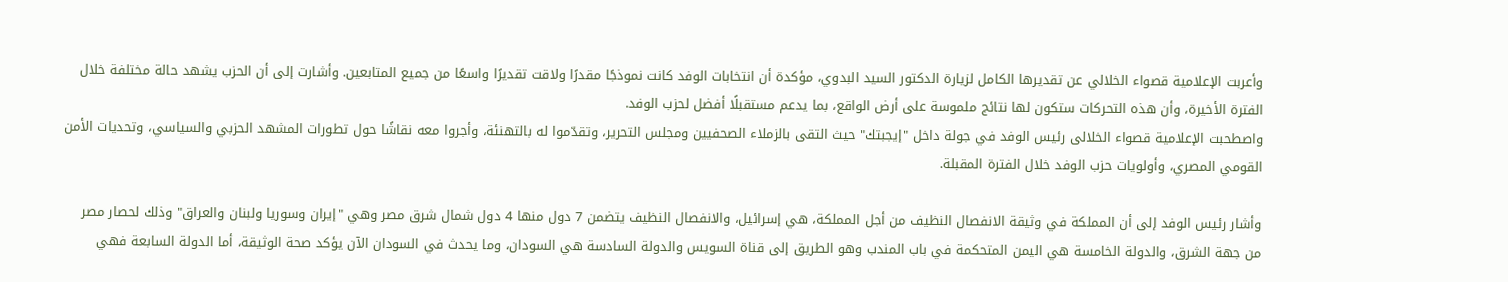وأعربت الإعلامية قصواء الخلالي عن تقديرها الكامل لزيارة الدكتور السيد البدوي، مؤكدة أن انتخابات الوفد كانت نموذجًا مقدرًا ولاقت تقديرًا واسعًا من جميع المتابعين. وأشارت إلى أن الحزب يشهد حالة مختلفة خلال الفترة الأخيرة، وأن هذه التحركات ستكون لها نتائج ملموسة على أرض الواقع، بما يدعم مستقبلًا أفضل لحزب الوفد.
واصطحبت الإعلامية قصواء الخلالى رئيس الوفد في جولة داخل "إيجبتك" حيث التقى بالزملاء الصحفيين ومجلس التحرير، وتقدّموا له بالتهنئة، وأجروا معه نقاشًا حول تطورات المشهد الحزبي والسياسي، وتحديات الأمن القومي المصري، وأولويات حزب الوفد خلال الفترة المقبلة.

وأشار رئيس الوفد إلى أن المملكة في وثيقة الانفصال النظيف من أجل المملكة، هي إسرائيل، والانفصال النظيف يتضمن 7 دول منها 4 دول شمال شرق مصر وهي "إيران وسوريا ولبنان والعراق" وذلك لحصار مصر من جهة الشرق، والدولة الخامسة هي اليمن المتحكمة في باب المندب وهو الطريق إلى قناة السويس والدولة السادسة هي السودان، وما يحدث في السودان الآن يؤكد صحة الوثيقة، أما الدولة السابعة فهي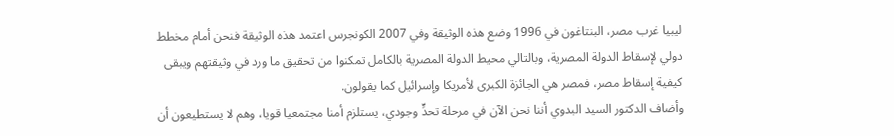ليبيا غرب مصر، البنتاغون في 1996 وضع هذه الوثيقة وفي 2007 الكونجرس اعتمد هذه الوثيقة فنحن أمام مخطط دولي لإسقاط الدولة المصرية، وبالتالي محيط الدولة المصرية بالكامل تمكنوا من تحقيق ما ورد في وثيقتهم ويبقى كيفية إسقاط مصر، فمصر هي الجائزة الكبرى لأمريكا وإسرائيل كما يقولون.
وأضاف الدكتور السيد البدوي أننا نحن الآن في مرحلة تحدٍّ وجودي، يستلزم أمنا مجتمعيا قويا، وهم لا يستطيعون أن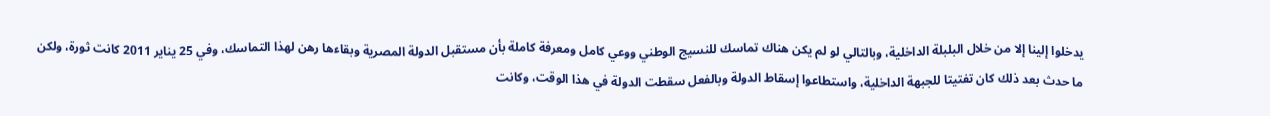يدخلوا إلينا إلا من خلال البلبلة الداخلية، وبالتالي لو لم يكن هناك تماسك للنسيج الوطني ووعي كامل ومعرفة كاملة بأن مستقبل الدولة المصرية وبقاءها رهن لهذا التماسك، وفي 25 يناير 2011 كانت ثورة، ولكن ما حدث بعد ذلك كان تفتيتا للجبهة الداخلية، واستطاعوا إسقاط الدولة وبالفعل سقطت الدولة في هذا الوقت، وكانت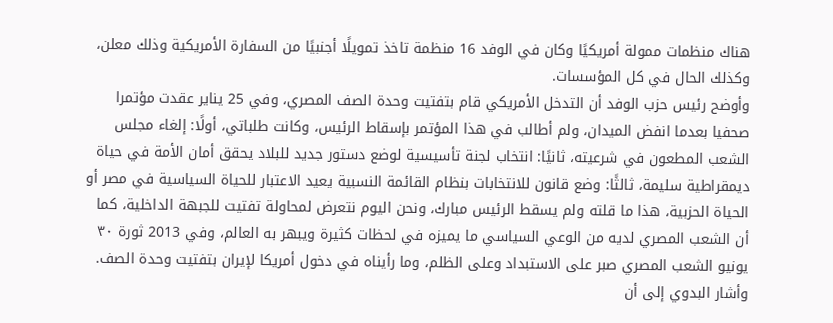هناك منظمات ممولة أمريكيًا وكان في الوفد 16 منظمة تاخذ تمويلًا أجنبيًا من السفارة الأمريكية وذلك معلن، وكذلك الحال في كل المؤسسات.
وأوضح رئيس حزب الوفد أن التدخل الأمريكي قام بتفتيت وحدة الصف المصري، وفي 25 يناير عقدت مؤتمرا صحفيا بعدما انفض الميدان، ولم أطالب في هذا المؤتمر بإسقاط الرئيس، وكانت طلباتي، أولًا: إلغاء مجلس الشعب المطعون في شرعيته، ثانيًا: انتخاب لجنة تأسيسية لوضع دستور جديد للبلاد يحقق أمان الأمة في حياة ديمقراطية سليمة، ثالثًا: وضع قانون للانتخابات بنظام القائمة النسبية يعيد الاعتبار للحياة السياسية في مصر أو الحياة الحزبية، هذا ما قلته ولم يسقط الرئيس مبارك، ونحن اليوم نتعرض لمحاولة تفتيت للجبهة الداخلية، كما أن الشعب المصري لديه من الوعي السياسي ما يميزه في لحظات كثيرة ويبهر به العالم، وفي 2013 ثورة ٣٠ يونيو الشعب المصري صبر على الاستبداد وعلى الظلم، وما رأيناه في دخول أمريكا لإيران بتفتيت وحدة الصف.
وأشار البدوي إلى أن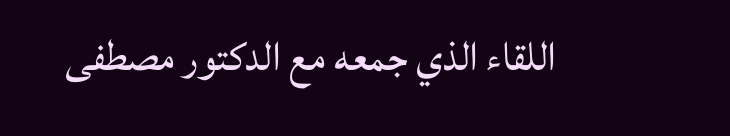اللقاء الذي جمعه مع الدكتور مصطفى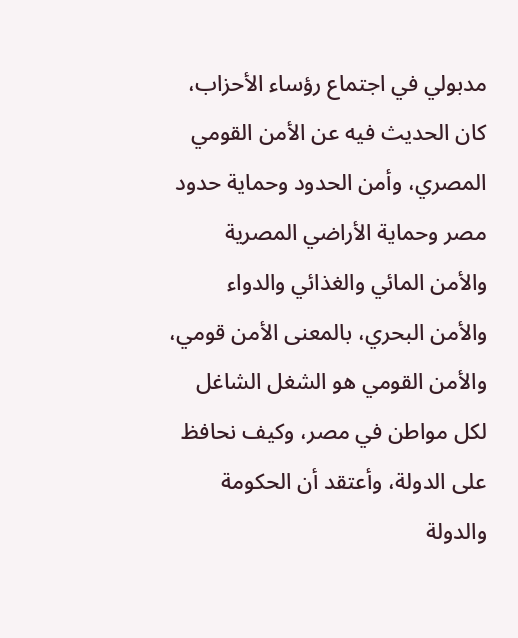مدبولي في اجتماع رؤساء الأحزاب، كان الحديث فيه عن الأمن القومي المصري، وأمن الحدود وحماية حدود مصر وحماية الأراضي المصرية والأمن المائي والغذائي والدواء والأمن البحري، بالمعنى الأمن قومي، والأمن القومي هو الشغل الشاغل لكل مواطن في مصر، وكيف نحافظ على الدولة، وأعتقد أن الحكومة والدولة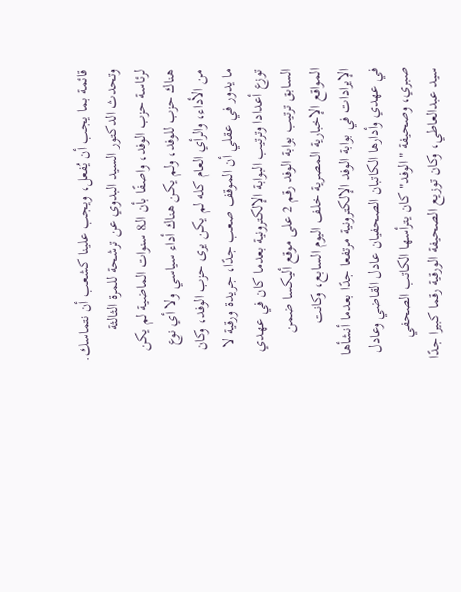قائمة بما يجب أن يُفعل، ويجب علينا كشعب أن نتماسك.
وتحدث الدكتور السيد البدوي عن ترشحة للمرة الثالثة لرئاسة حزب الوفد، واصفًا بأن الـ8 سنوات الماضية لم يكن هناك حزب للوفد، ولم يكن هناك أداء سياسي ولا أي نوع من الأداء، والرأي العام كله لم يكن يرى حزب الوفد، وكان ما يدور في عقلي أن الموقف صعب جدًا، جريدة ورقية لا توزع أعدادا وترتيب البوابة الإلكترونية بعدما كان في عهدي السابق ترتيب بوابة الوفد رقم 2 على موقع أليكسا ضمن المواقع الإخبارية المصرية خلف اليوم السابع، وكانت الإيرادات في بوابة الوفد الإلكترونية مرتفعا جدًا بعدما أنشأها في عهدي وأدارها الكاتبان الصحفيان عادل القاضي وعادل صبري، وصحيفة "الوفد" كان يترأسها الكاتب الصحفي سيد عبدالعاطي، وكان توزيع الصحيفة الورقية رقما كبيرا جدًا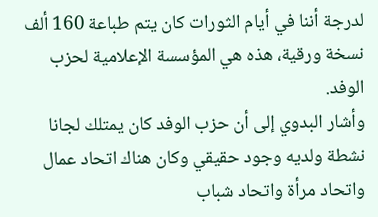لدرجة أننا في أيام الثورات كان يتم طباعة 160 ألف نسخة ورقية، هذه هي المؤسسة الإعلامية لحزب الوفد.
وأشار البدوي إلى أن حزب الوفد كان يمتلك لجانا نشطة ولديه وجود حقيقي وكان هناك اتحاد عمال واتحاد مرأة واتحاد شباب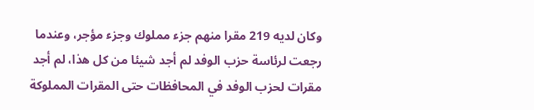وكان لديه 219 مقرا منهم جزء مملوك وجزء مؤجر، وعندما رجعت لرئاسة حزب الوفد لم أجد شيئا من كل هذا، لم أجد مقرات لحزب الوفد في المحافظات حتى المقرات المملوكة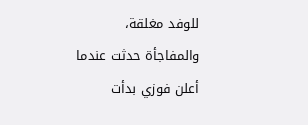للوفد مغلقة، والمفاجأة حدثت عندما أعلن فوزي بدأت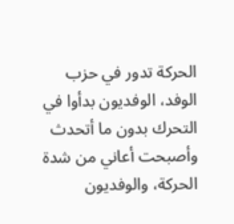الحركة تدور في حزب الوفد، الوفديون بدأوا في التحرك بدون ما أتحدث وأصبحت أعاني من شدة الحركة، والوفديون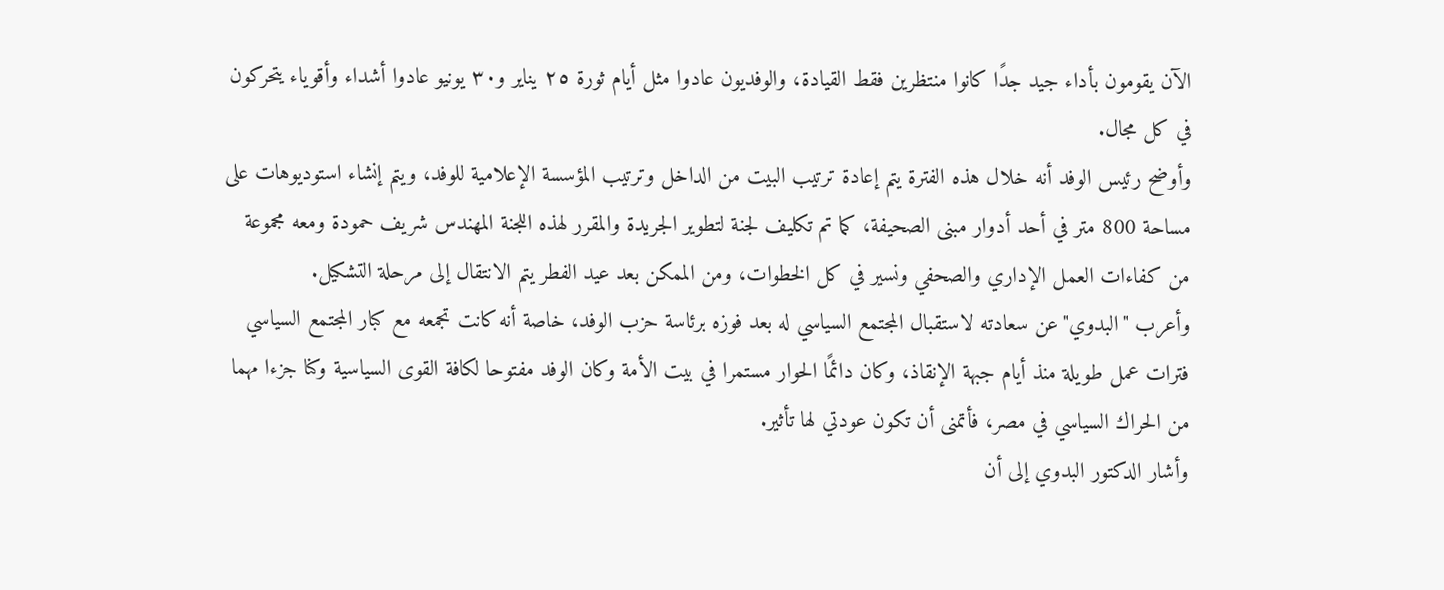الآن يقومون بأداء جيد جدًا كانوا منتظرين فقط القيادة، والوفديون عادوا مثل أيام ثورة ٢٥ يناير و٣٠ يونيو عادوا أشداء وأقوياء يتحركون في كل مجال.
وأوضح رئيس الوفد أنه خلال هذه الفترة يتم إعادة ترتيب البيت من الداخل وترتيب المؤسسة الإعلامية للوفد، ويتم إنشاء استوديوهات على مساحة 800 متر في أحد أدوار مبنى الصحيفة، كما تم تكليف لجنة لتطوير الجريدة والمقرر لهذه اللجنة المهندس شريف حمودة ومعه مجموعة من كفاءات العمل الإداري والصحفي ونسير في كل الخطوات، ومن الممكن بعد عيد الفطر يتم الانتقال إلى مرحلة التشكيل.
وأعرب "البدوي"عن سعادته لاستقبال المجتمع السياسي له بعد فوزه برئاسة حزب الوفد، خاصة أنه كانت تجمعه مع كبار المجتمع السياسي فترات عمل طويلة منذ أيام جبهة الإنقاذ، وكان دائمًا الحوار مستمرا في بيت الأمة وكان الوفد مفتوحا لكافة القوى السياسية وكنا جزءا مهما من الحراك السياسي في مصر، فأتمنى أن تكون عودتي لها تأثير.
وأشار الدكتور البدوي إلى أن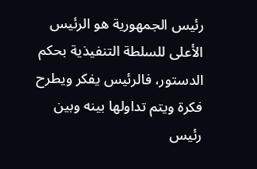رئيس الجمهورية هو الرئيس الأعلى للسلطة التنفيذية بحكم الدستور، فالرئيس يفكر ويطرح فكرة ويتم تداولها بينه وبين رئيس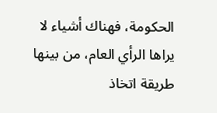الحكومة، فهناك أشياء لا يراها الرأي العام، من بينها طريقة اتخاذ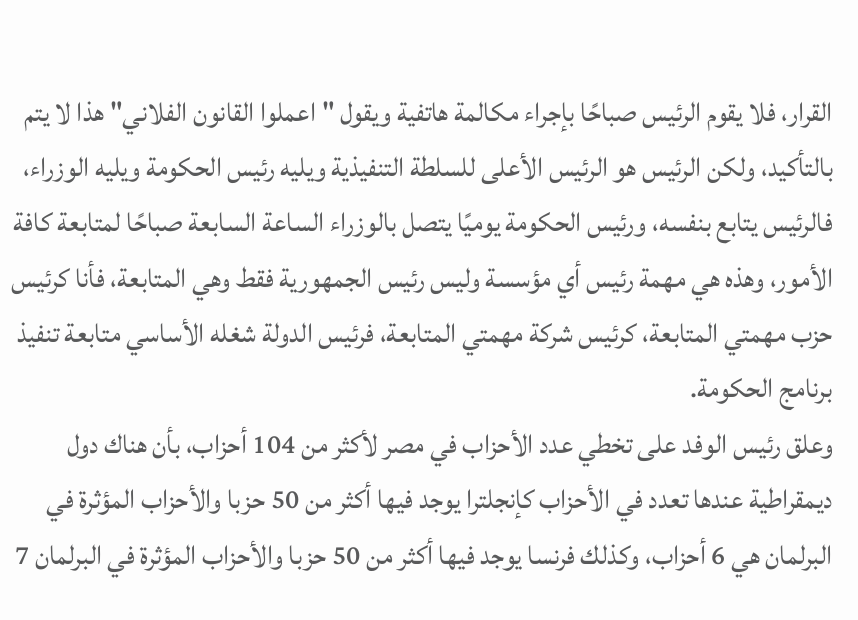القرار، فلا يقوم الرئيس صباحًا بإجراء مكالمة هاتفية ويقول "اعملوا القانون الفلاني" هذا لا يتم بالتأكيد، ولكن الرئيس هو الرئيس الأعلى للسلطة التنفيذية ويليه رئيس الحكومة ويليه الوزراء، فالرئيس يتابع بنفسه، ورئيس الحكومة يوميًا يتصل بالوزراء الساعة السابعة صباحًا لمتابعة كافة الأمور، وهذه هي مهمة رئيس أي مؤسسة وليس رئيس الجمهورية فقط وهي المتابعة، فأنا كرئيس حزب مهمتي المتابعة، كرئيس شركة مهمتي المتابعة، فرئيس الدولة شغله الأساسي متابعة تنفيذ برنامج الحكومة.
وعلق رئيس الوفد على تخطي عدد الأحزاب في مصر لأكثر من 104 أحزاب، بأن هناك دول ديمقراطية عندها تعدد في الأحزاب كإنجلترا يوجد فيها أكثر من 50 حزبا والأحزاب المؤثرة في البرلمان هي 6 أحزاب، وكذلك فرنسا يوجد فيها أكثر من 50 حزبا والأحزاب المؤثرة في البرلمان 7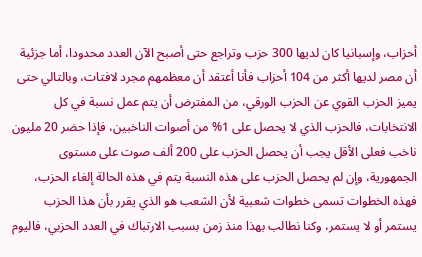أحزاب، وإسبانيا كان لديها 300 حزب وتراجع حتى أصبح الآن العدد محدودا، أما جزئية أن مصر لديها أكثر من 104 أحزاب فأنا أعتقد أن معظمهم مجرد لافتات، وبالتالي حتى يميز الحزب القوي عن الحزب الورقي، من المفترض أن يتم عمل نسبة في كل الانتخابات، فالحزب الذي لا يحصل على 1% من أصوات الناخبين، فإذا حضر 20 مليون ناخب فعلى الأقل يجب أن يحصل الحزب على 200 ألف صوت على مستوى الجمهورية، وإن لم يحصل الحزب على هذه النسبة يتم في هذه الحالة إلغاء الحزب، فهذه الخطوات تسمى خطوات شعبية لأن الشعب هو الذي يقرر بأن هذا الحزب يستمر أو لا يستمر، وكنا نطالب بهذا منذ زمن بسبب الارتباك في العدد الحزبي، فاليوم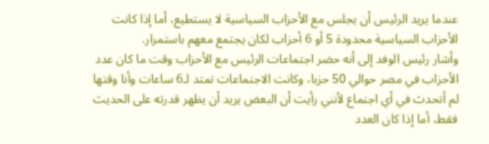عندما يريد الرئيس أن يجلس مع الأحزاب السياسية لا يستطيع، أما إذا كانت الأحزاب السياسية محدودة 5 أو 6 أحزاب لكان يجتمع معهم باستمرار.
وأشار رئيس الوفد إلى أنه حضر اجتماعات الرئيس مع الأحزاب وقت ما كان عدد الأحزاب في مصر حوالي 50 حزبا، وكانت الاجتماعات تمتد لـ6 ساعات وأنا وقتها لم أتحدث في أي اجتماع لأنني رأيت أن البعض يريد أن يظهر قدرته على الحديث فقط، أما إذا كان العدد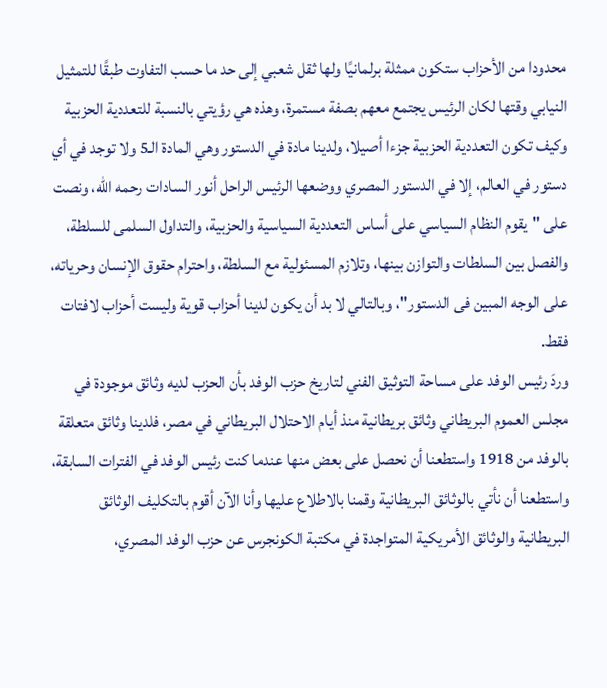محدودا من الأحزاب ستكون ممثلة برلمانيًا ولها ثقل شعبي إلى حد ما حسب التفاوت طبقًا للتمثيل النيابي وقتها لكان الرئيس يجتمع معهم بصفة مستمرة، وهذه هي رؤيتي بالنسبة للتعددية الحزبية وكيف تكون التعددية الحزبية جزءا أصيلا، ولدينا مادة في الدستور وهي المادة الـ5 ولا توجد في أي دستور في العالم، إلا في الدستور المصري ووضعها الرئيس الراحل أنور السادات رحمه الله، ونصت على "يقوم النظام السياسي على أساس التعددية السياسية والحزبية، والتداول السلمى للسلطة، والفصل بين السلطات والتوازن بينها، وتلازم المسئولية مع السلطة، واحترام حقوق الإنسان وحرياته، على الوجه المبين فى الدستور"، وبالتالي لا بد أن يكون لدينا أحزاب قوية وليست أحزاب لافتات فقط.
وردَ رئيس الوفد على مساحة التوثيق الفني لتاريخ حزب الوفد بأن الحزب لديه وثائق موجودة في مجلس العموم البريطاني وثائق بريطانية منذ أيام الاحتلال البريطاني في مصر، فلدينا وثائق متعلقة بالوفد من 1918 واستطعنا أن نحصل على بعض منها عندما كنت رئيس الوفد في الفترات السابقة، واستطعنا أن نأتي بالوثائق البريطانية وقمنا بالاطلاع عليها وأنا الآن أقوم بالتكليف الوثائق البريطانية والوثائق الأمريكية المتواجدة في مكتبة الكونجرس عن حزب الوفد المصري،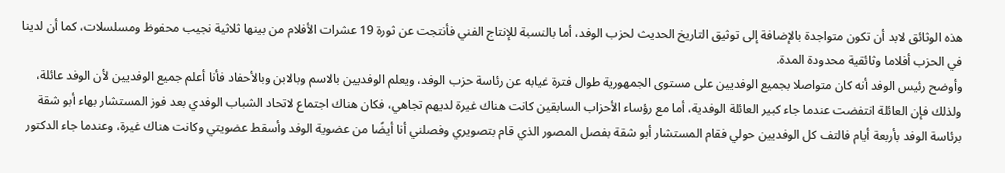هذه الوثائق لابد أن تكون متواجدة بالإضافة إلى توثيق التاريخ الحديث لحزب الوفد، أما بالنسبة للإنتاج الفني فأنتجت عن ثورة 19 عشرات الأفلام من بينها ثلاثية نجيب محفوظ ومسلسلات، كما أن لدينا في الحزب أفلاما وثائقية محدودة المدة.
وأوضح رئيس الوفد أنه كان متواصلا بجميع الوفديين على مستوى الجمهورية طوال فترة غيابه عن رئاسة حزب الوفد، ويعلم الوفديين بالاسم وبالابن وبالأحفاد فأنا أعلم جميع الوفديين لأن الوفد عائلة، ولذلك فإن العائلة انتفضت عندما جاء كبير العائلة الوفدية، أما مع رؤساء الأحزاب السابقين كانت هناك غيرة لديهم تجاهي، فكان هناك اجتماع لاتحاد الشباب الوفدي بعد فوز المستشار بهاء أبو شقة برئاسة الوفد بأربعة أيام فالتف كل الوفديين حولي فقام المستشار أبو شقة بفصل المصور الذي قام بتصويري وفصلني أنا أيضًا من عضوية الوفد وأسقط عضويتي وكانت هناك غيرة، وعندما جاء الدكتور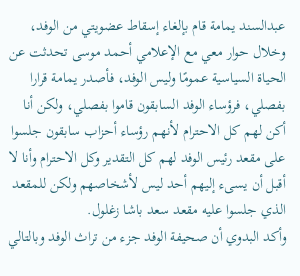عبدالسند يمامة قام بإلغاء إسقاط عضويتي من الوفد، وخلال حوار معي مع الإعلامي أحمد موسى تحدثت عن الحياة السياسية عمومًا وليس الوفد، فأصدر يمامة قرارا بفصلي، فرؤساء الوفد السابقون قاموا بفصلي، ولكن أنا أكن لهم كل الاحترام لأنهم رؤساء أحزاب سابقون جلسوا على مقعد رئيس الوفد لهم كل التقدير وكل الاحترام وأنا لا أقبل أن يسىء إليهم أحد ليس لأشخاصهم ولكن للمقعد الذي جلسوا عليه مقعد سعد باشا زغلول.
وأكد البدوي أن صحيفة الوفد جزء من تراث الوفد وبالتالي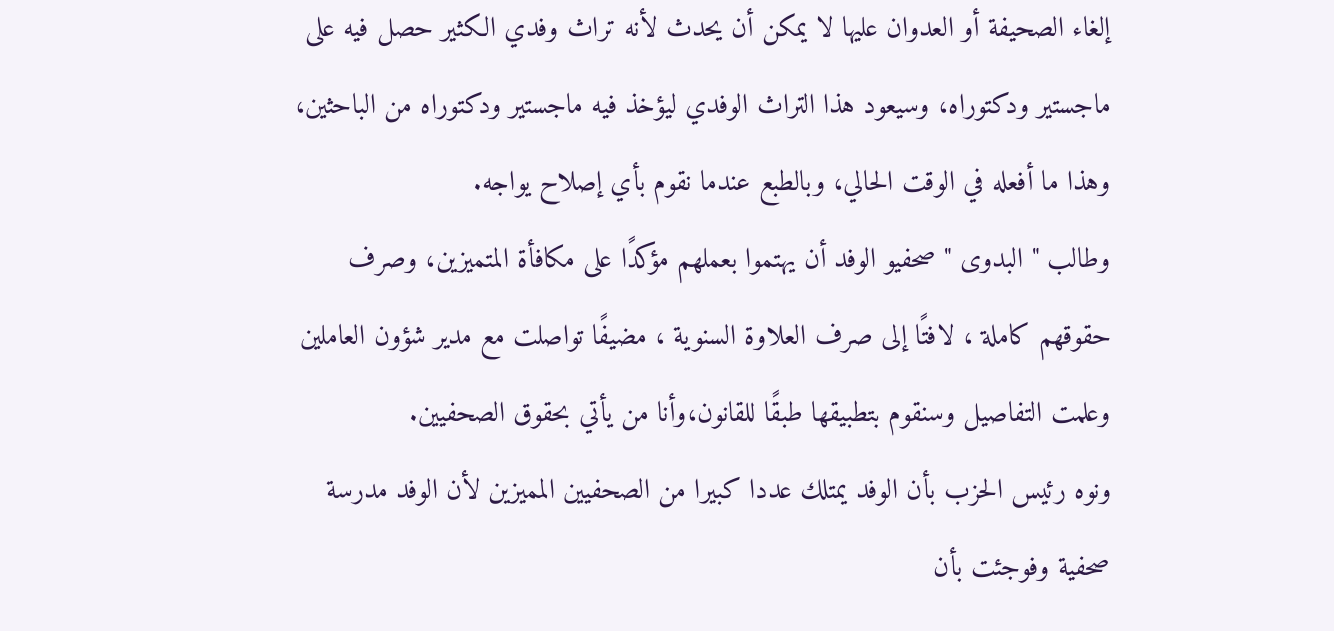إلغاء الصحيفة أو العدوان عليها لا يمكن أن يحدث لأنه تراث وفدي الكثير حصل فيه على ماجستير ودكتوراه، وسيعود هذا التراث الوفدي ليؤخذ فيه ماجستير ودكتوراه من الباحثين، وهذا ما أفعله في الوقت الحالي، وبالطبع عندما نقوم بأي إصلاح يواجه.
وطالب " البدوى " صحفيو الوفد أن يهتموا بعملهم مؤكدًا على مكافأة المتميزين، وصرف حقوقهم كاملة ، لافتًا إلى صرف العلاوة السنوية ، مضيفًا تواصلت مع مدير شؤون العاملين وعلمت التفاصيل وسنقوم بتطبيقها طبقًا للقانون،وأنا من يأتي بحقوق الصحفيين.
ونوه رئيس الحزب بأن الوفد يمتلك عددا كبيرا من الصحفيين المميزين لأن الوفد مدرسة صحفية وفوجئت بأن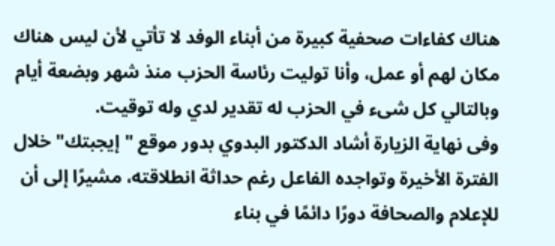هناك كفاءات صحفية كبيرة من أبناء الوفد لا تأتي لأن ليس هناك مكان لهم أو عمل، وأنا توليت رئاسة الحزب منذ شهر وبضعة أيام وبالتالي كل شىء في الحزب له تقدير لدي وله توقيت.
وفى نهاية الزيارة أشاد الدكتور البدوي بدور موقع "إيجبتك" خلال الفترة الأخيرة وتواجده الفاعل رغم حداثة انطلاقته، مشيرًا إلى أن للإعلام والصحافة دورًا دائمًا في بناء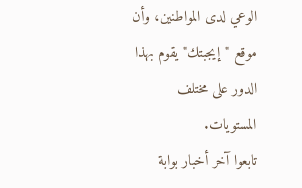الوعي لدى المواطنين، وأن موقع "إيجبتك" يقوم بهذا الدور على مختلف المستويات.
تابعوا آخر أخبار بوابة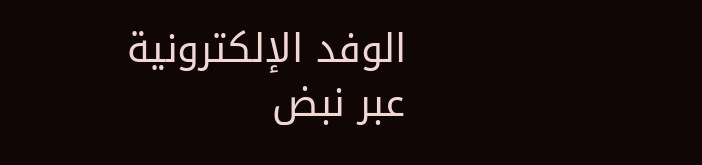الوفد الإلكترونية عبر نبض